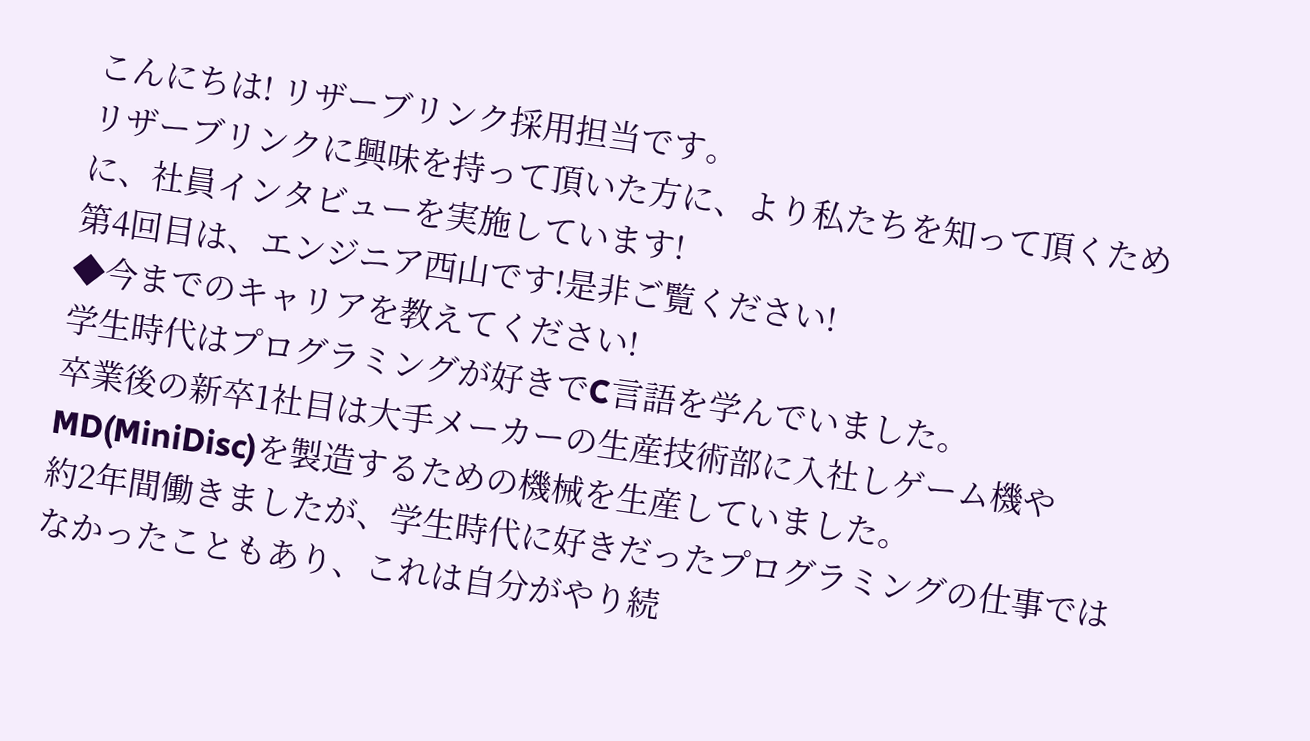こんにちは! リザーブリンク採用担当です。
リザーブリンクに興味を持って頂いた方に、より私たちを知って頂くために、社員インタビューを実施しています!
第4回目は、エンジニア西山です!是非ご覧ください!
◆今までのキャリアを教えてください!
学生時代はプログラミングが好きでC言語を学んでいました。
卒業後の新卒1社目は大手メーカーの生産技術部に入社しゲーム機やMD(MiniDisc)を製造するための機械を生産していました。
約2年間働きましたが、学生時代に好きだったプログラミングの仕事ではなかったこともあり、これは自分がやり続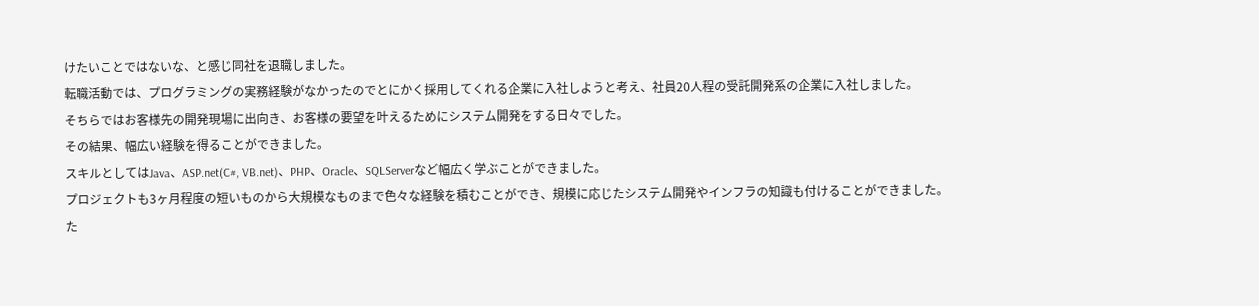けたいことではないな、と感じ同社を退職しました。
転職活動では、プログラミングの実務経験がなかったのでとにかく採用してくれる企業に入社しようと考え、社員20人程の受託開発系の企業に入社しました。
そちらではお客様先の開発現場に出向き、お客様の要望を叶えるためにシステム開発をする日々でした。
その結果、幅広い経験を得ることができました。
スキルとしてはJava、ASP.net(C#, VB.net)、PHP、Oracle、SQLServerなど幅広く学ぶことができました。
プロジェクトも3ヶ月程度の短いものから大規模なものまで色々な経験を積むことができ、規模に応じたシステム開発やインフラの知識も付けることができました。
た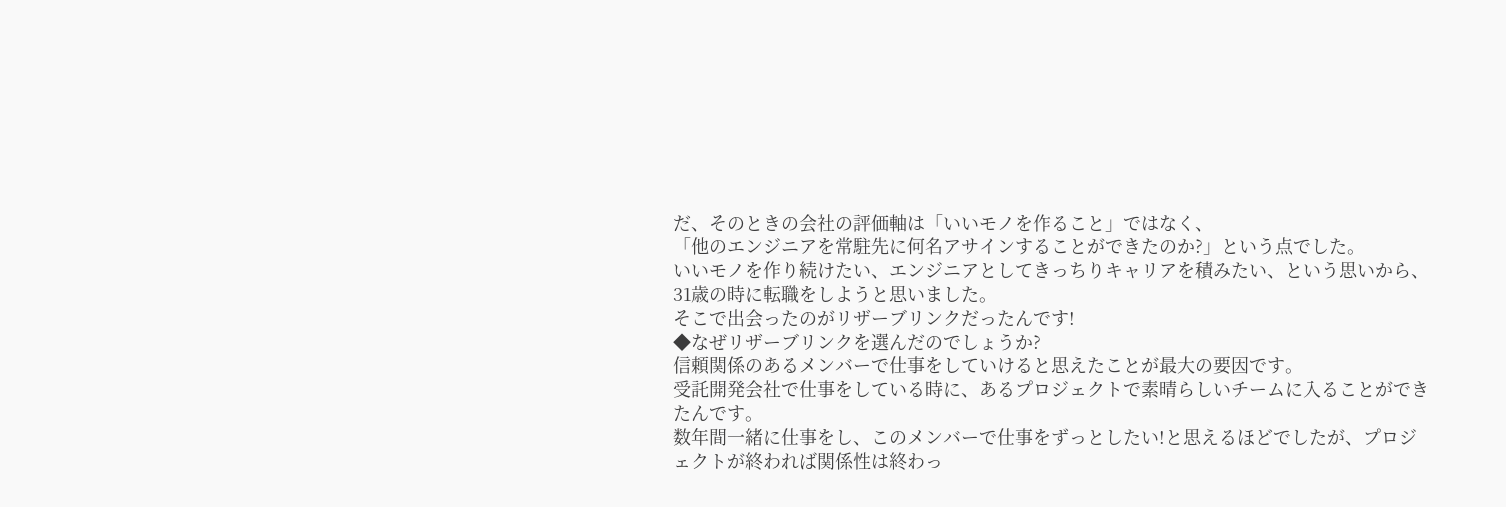だ、そのときの会社の評価軸は「いいモノを作ること」ではなく、
「他のエンジニアを常駐先に何名アサインすることができたのか?」という点でした。
いいモノを作り続けたい、エンジニアとしてきっちりキャリアを積みたい、という思いから、31歳の時に転職をしようと思いました。
そこで出会ったのがリザーブリンクだったんです!
◆なぜリザーブリンクを選んだのでしょうか?
信頼関係のあるメンバーで仕事をしていけると思えたことが最大の要因です。
受託開発会社で仕事をしている時に、あるプロジェクトで素晴らしいチームに入ることができたんです。
数年間一緒に仕事をし、このメンバーで仕事をずっとしたい!と思えるほどでしたが、プロジェクトが終われば関係性は終わっ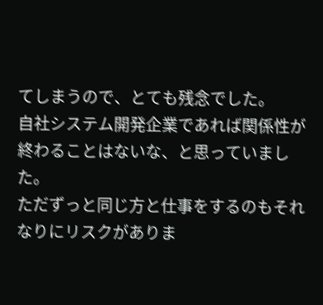てしまうので、とても残念でした。
自社システム開発企業であれば関係性が終わることはないな、と思っていました。
ただずっと同じ方と仕事をするのもそれなりにリスクがありま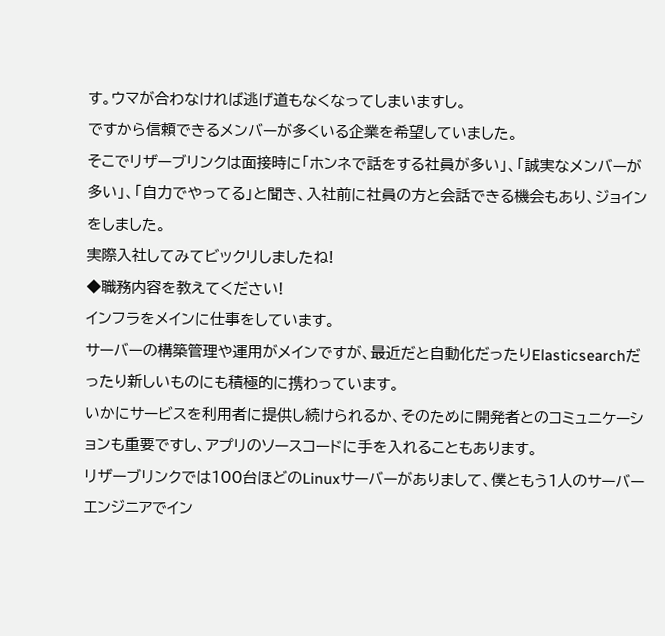す。ウマが合わなければ逃げ道もなくなってしまいますし。
ですから信頼できるメンバーが多くいる企業を希望していました。
そこでリザーブリンクは面接時に「ホンネで話をする社員が多い」、「誠実なメンバーが多い」、「自力でやってる」と聞き、入社前に社員の方と会話できる機会もあり、ジョインをしました。
実際入社してみてビックリしましたね!
◆職務内容を教えてください!
インフラをメインに仕事をしています。
サーバーの構築管理や運用がメインですが、最近だと自動化だったりElasticsearchだったり新しいものにも積極的に携わっています。
いかにサービスを利用者に提供し続けられるか、そのために開発者とのコミュニケーションも重要ですし、アプリのソースコードに手を入れることもあります。
リザーブリンクでは100台ほどのLinuxサーバーがありまして、僕ともう1人のサーバーエンジニアでイン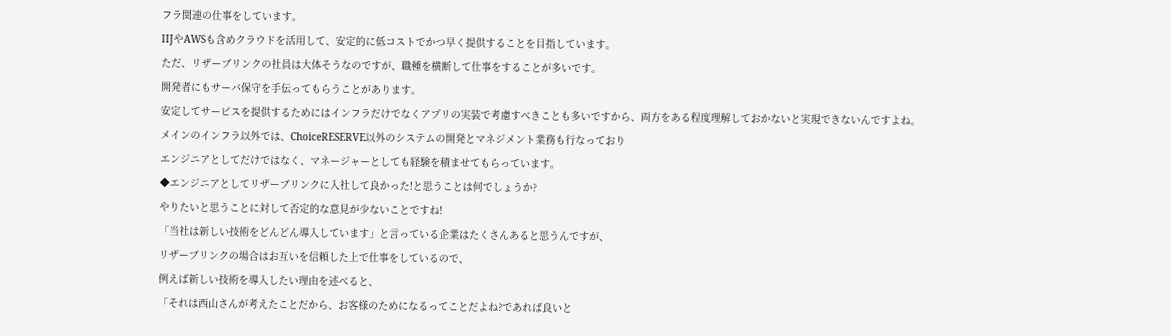フラ関連の仕事をしています。
IIJやAWSも含めクラウドを活用して、安定的に低コストでかつ早く提供することを目指しています。
ただ、リザーブリンクの社員は大体そうなのですが、職種を横断して仕事をすることが多いです。
開発者にもサーバ保守を手伝ってもらうことがあります。
安定してサービスを提供するためにはインフラだけでなくアプリの実装で考慮すべきことも多いですから、両方をある程度理解しておかないと実現できないんですよね。
メインのインフラ以外では、ChoiceRESERVE以外のシステムの開発とマネジメント業務も行なっており
エンジニアとしてだけではなく、マネージャーとしても経験を積ませてもらっています。
◆エンジニアとしてリザーブリンクに入社して良かった!と思うことは何でしょうか?
やりたいと思うことに対して否定的な意見が少ないことですね!
「当社は新しい技術をどんどん導入しています」と言っている企業はたくさんあると思うんですが、
リザーブリンクの場合はお互いを信頼した上で仕事をしているので、
例えば新しい技術を導入したい理由を述べると、
「それは西山さんが考えたことだから、お客様のためになるってことだよね?であれば良いと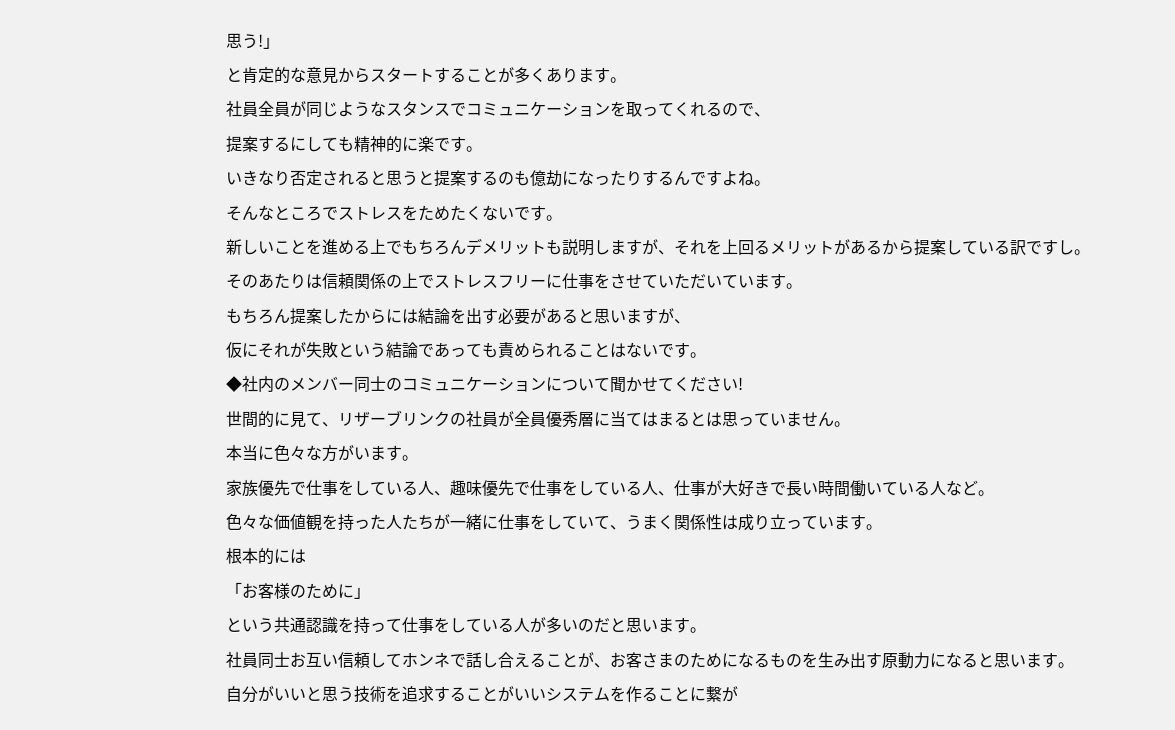思う!」
と肯定的な意見からスタートすることが多くあります。
社員全員が同じようなスタンスでコミュニケーションを取ってくれるので、
提案するにしても精神的に楽です。
いきなり否定されると思うと提案するのも億劫になったりするんですよね。
そんなところでストレスをためたくないです。
新しいことを進める上でもちろんデメリットも説明しますが、それを上回るメリットがあるから提案している訳ですし。
そのあたりは信頼関係の上でストレスフリーに仕事をさせていただいています。
もちろん提案したからには結論を出す必要があると思いますが、
仮にそれが失敗という結論であっても責められることはないです。
◆社内のメンバー同士のコミュニケーションについて聞かせてください!
世間的に見て、リザーブリンクの社員が全員優秀層に当てはまるとは思っていません。
本当に色々な方がいます。
家族優先で仕事をしている人、趣味優先で仕事をしている人、仕事が大好きで長い時間働いている人など。
色々な価値観を持った人たちが一緒に仕事をしていて、うまく関係性は成り立っています。
根本的には
「お客様のために」
という共通認識を持って仕事をしている人が多いのだと思います。
社員同士お互い信頼してホンネで話し合えることが、お客さまのためになるものを生み出す原動力になると思います。
自分がいいと思う技術を追求することがいいシステムを作ることに繋が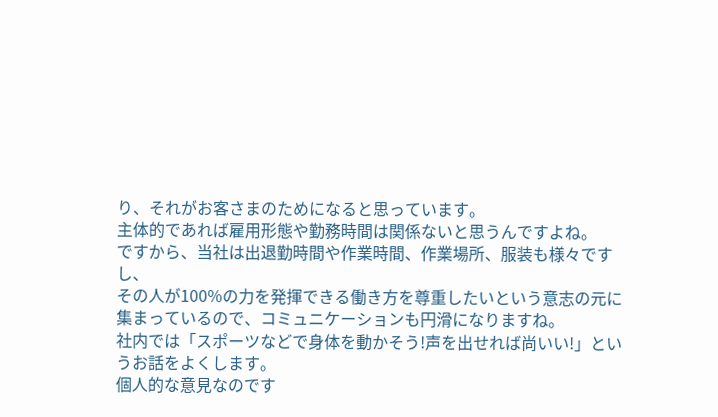り、それがお客さまのためになると思っています。
主体的であれば雇用形態や勤務時間は関係ないと思うんですよね。
ですから、当社は出退勤時間や作業時間、作業場所、服装も様々ですし、
その人が100%の力を発揮できる働き方を尊重したいという意志の元に集まっているので、コミュニケーションも円滑になりますね。
社内では「スポーツなどで身体を動かそう!声を出せれば尚いい!」というお話をよくします。
個人的な意見なのです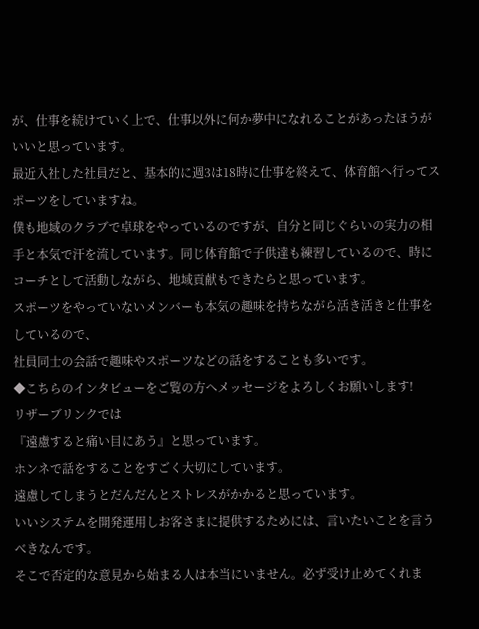が、仕事を続けていく上で、仕事以外に何か夢中になれることがあったほうがいいと思っています。
最近入社した社員だと、基本的に週3は18時に仕事を終えて、体育館へ行ってスポーツをしていますね。
僕も地域のクラブで卓球をやっているのですが、自分と同じぐらいの実力の相手と本気で汗を流しています。同じ体育館で子供達も練習しているので、時にコーチとして活動しながら、地域貢献もできたらと思っています。
スポーツをやっていないメンバーも本気の趣味を持ちながら活き活きと仕事をしているので、
社員同士の会話で趣味やスポーツなどの話をすることも多いです。
◆こちらのインタビューをご覧の方へメッセージをよろしくお願いします!
リザーブリンクでは
『遠慮すると痛い目にあう』と思っています。
ホンネで話をすることをすごく大切にしています。
遠慮してしまうとだんだんとストレスがかかると思っています。
いいシステムを開発運用しお客さまに提供するためには、言いたいことを言うべきなんです。
そこで否定的な意見から始まる人は本当にいません。必ず受け止めてくれま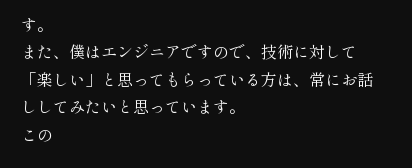す。
また、僕はエンジニアですので、技術に対して「楽しい」と思ってもらっている方は、常にお話ししてみたいと思っています。
この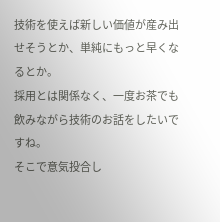技術を使えば新しい価値が産み出せそうとか、単純にもっと早くなるとか。
採用とは関係なく、一度お茶でも飲みながら技術のお話をしたいですね。
そこで意気投合し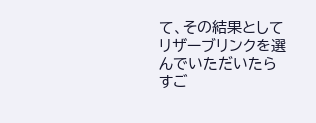て、その結果としてリザーブリンクを選んでいただいたらすご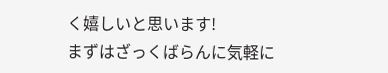く嬉しいと思います!
まずはざっくばらんに気軽に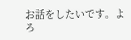お話をしたいです。よろ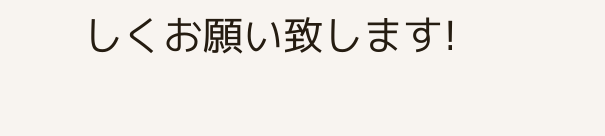しくお願い致します!